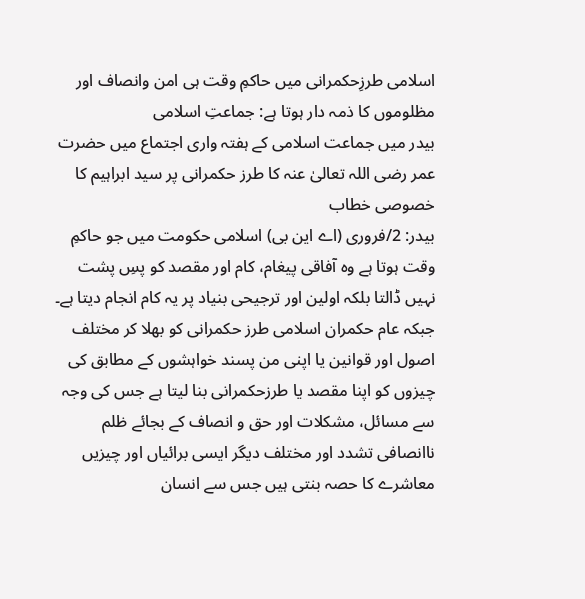اسلامی طرزِحکمرانی میں حاکمِ وقت ہی امن وانصاف اور مظلوموں کا ذمہ دار ہوتا ہے: جماعتِ اسلامی
بیدر میں جماعت اسلامی کے ہفتہ واری اجتماع میں حضرت عمر رضی اللہ تعالیٰ عنہ کا طرز حکمرانی پر سید ابراہیم کا خصوصی خطاب
بیدر: 2/فروری (اے این بی) اسلامی حکومت میں جو حاکمِ وقت ہوتا ہے وہ آفاقی پیغام، کام اور مقصد کو پسِ پشت نہیں ڈالتا بلکہ اولین اور ترجیحی بنیاد پر یہ کام انجام دیتا ہے۔ جبکہ عام حکمران اسلامی طرز حکمرانی کو بھلا کر مختلف اصول اور قوانین یا اپنی من پسند خواہشوں کے مطابق کی چیزوں کو اپنا مقصد یا طرزحکمرانی بنا لیتا ہے جس کی وجہ سے مسائل، مشکلات اور حق و انصاف کے بجائے ظلم ناانصافی تشدد اور مختلف دیگر ایسی برائیاں اور چیزیں معاشرے کا حصہ بنتی ہیں جس سے انسان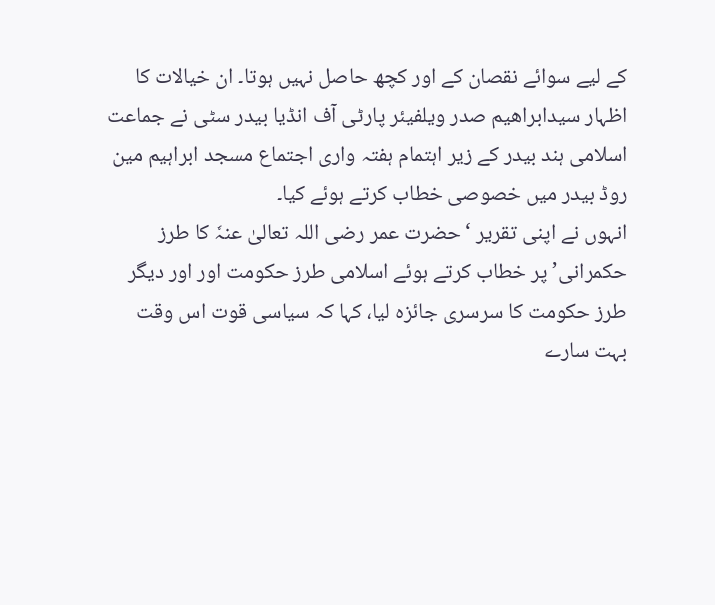کے لیے سوائے نقصان کے اور کچھ حاصل نہیں ہوتا۔ ان خیالات کا اظہار سیدابراھیم صدر ویلفیئر پارٹی آف انڈیا بیدر سٹی نے جماعت اسلامی ہند بیدر کے زیر اہتمام ہفتہ واری اجتماع مسجد ابراہیم مین روڈ بیدر میں خصوصی خطاب کرتے ہوئے کیا۔
انہوں نے اپنی تقریر ‘حضرت عمر رضی اللہ تعالیٰ عنہٗ کا طرز حکمرانی’ پر خطاب کرتے ہوئے اسلامی طرز حکومت اور اور دیگر طرز حکومت کا سرسری جائزہ لیا، کہا کہ سیاسی قوت اس وقت بہت سارے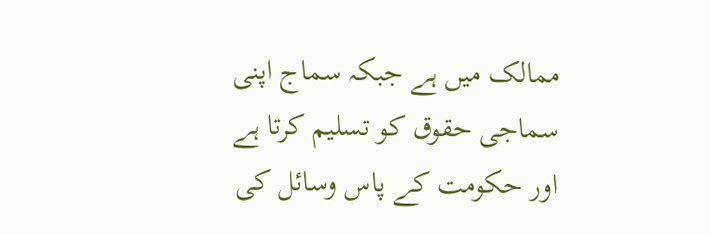ممالک میں ہے جبکہ سماج اپنی سماجی حقوق کو تسلیم کرتا ہے اور حکومت کے پاس وسائل کی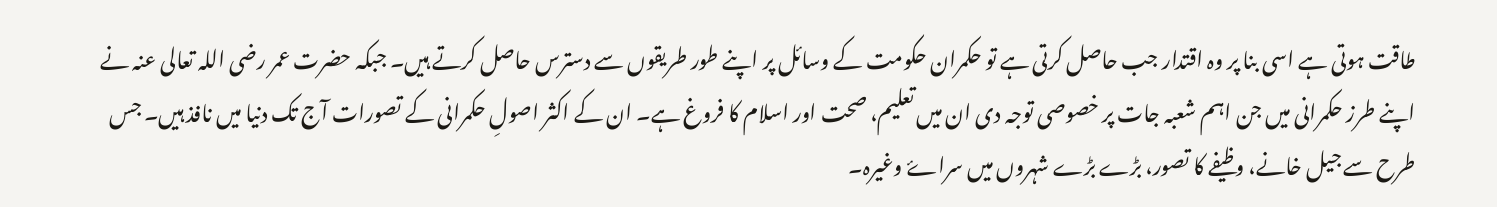طاقت ہوتی ہے اسی بنا پر وہ اقتدار جب حاصل کرتی ہے تو حکمران حکومت کے وسائل پر اپنے طور طریقوں سے دسترس حاصل کرتے ہیں۔ جبکہ حضرت عمر رضی اللہ تعالی عنہ نے اپنے طرز حکمرانی میں جن اہم شعبہ جات پر خصوصی توجہ دی ان میں تعلیم، صحت اور اسلام کا فروغ ہے۔ ان کے اکثر اصولِ حکمرانی کے تصورات آج تک دنیا میں نافذ ہیں۔ جس طرح سے جیل خانے، وظیفے کا تصور، بڑے بڑے شہروں میں سراۓ وغیرہ۔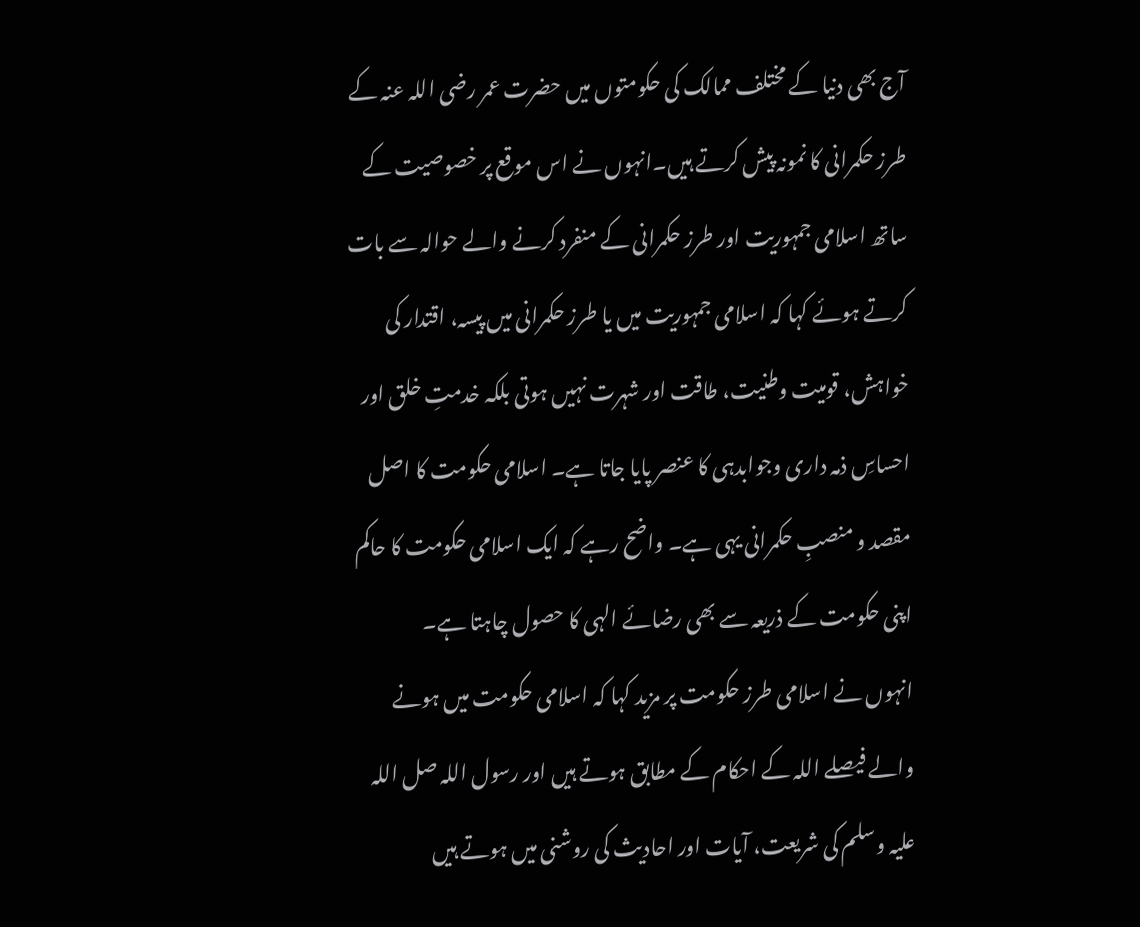آج بھی دنیا کے مختلف ممالک کی حکومتوں میں حضرت عمر رضی اللہ عنہ کے طرز حکمرانی کا نمونہ پیش کرتے ہیں۔انہوں نے اس موقع پر خصوصیت کے ساتھ اسلامی جمہوریت اور طرز حکمرانی کے منفرد کرنے والے حوالہ سے بات کرتے ہوئے کہا کہ اسلامی جمہوریت میں یا طرز حکمرانی میں پیسہ، اقتدار کی خواہش، قومیت وطنیت، طاقت اور شہرت نہیں ہوتی بلکہ خدمتِ خلق اور احساسِ ذمہ داری وجوابدہی کا عنصر پایا جاتا ہے۔ اسلامی حکومت کا اصل مقصد و منصبِ حکمرانی یہی ہے۔ واضح رہے کہ ایک اسلامی حکومت کا حاکم اپنی حکومت کے ذریعہ سے بھی رضائے الہی کا حصول چاہتا ہے۔
انہوں نے اسلامی طرز حکومت پر مزید کہا کہ اسلامی حکومت میں ہونے والے فیصلے اللہ کے احکام کے مطابق ہوتے ہیں اور رسول اللہ صل اللہ علیہ وسلم کی شریعت، آیات اور احادیث کی روشنی میں ہوتے ہیں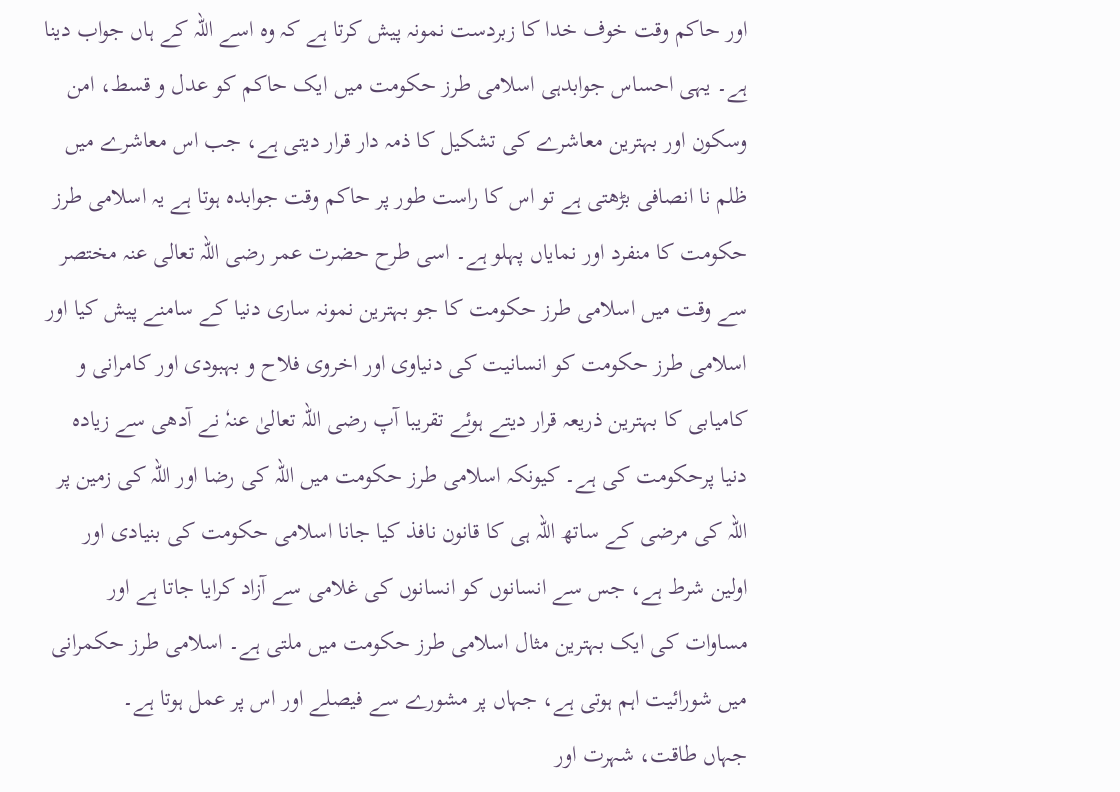اور حاکم وقت خوف خدا کا زبردست نمونہ پیش کرتا ہے کہ وہ اسے اللہ کے ہاں جواب دینا ہے۔ یہی احساس جوابدہی اسلامی طرز حکومت میں ایک حاکم کو عدل و قسط، امن وسکون اور بہترین معاشرے کی تشکیل کا ذمہ دار قرار دیتی ہے، جب اس معاشرے میں ظلم نا انصافی بڑھتی ہے تو اس کا راست طور پر حاکم وقت جوابدہ ہوتا ہے یہ اسلامی طرز حکومت کا منفرد اور نمایاں پہلو ہے۔ اسی طرح حضرت عمر رضی اللہ تعالی عنہ مختصر سے وقت میں اسلامی طرز حکومت کا جو بہترین نمونہ ساری دنیا کے سامنے پیش کیا اور اسلامی طرز حکومت کو انسانیت کی دنیاوی اور اخروی فلاح و بہبودی اور کامرانی و کامیابی کا بہترین ذریعہ قرار دیتے ہوئے تقریبا آپ رضی اللہ تعالیٰ عنہٗ نے آدھی سے زیادہ دنیا پرحکومت کی ہے۔ کیونکہ اسلامی طرز حکومت میں اللہ کی رضا اور اللہ کی زمین پر اللہ کی مرضی کے ساتھ اللہ ہی کا قانون نافذ کیا جانا اسلامی حکومت کی بنیادی اور اولین شرط ہے، جس سے انسانوں کو انسانوں کی غلامی سے آزاد کرایا جاتا ہے اور مساوات کی ایک بہترین مثال اسلامی طرز حکومت میں ملتی ہے۔ اسلامی طرز حکمرانی میں شورائیت اہم ہوتی ہے، جہاں پر مشورے سے فیصلے اور اس پر عمل ہوتا ہے۔
جہاں طاقت، شہرت اور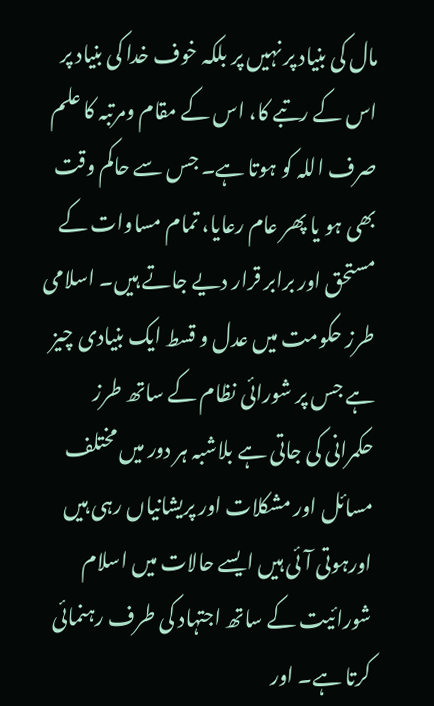مال کی بنیاد پر نہیں پر بلکہ خوف خدا کی بنیاد پر اس کے رتبے کا، اس کے مقام ومرتبہ کا علم صرف اللہ کو ہوتا ہے۔ جس سے حاکم وقت بھی ہو یا پھر عام رعایا، تمام مساوات کے مستحق اور برابر قرار دیے جاتے ہیں۔ اسلامی طرز حکومت میں عدل و قسط ایک بنیادی چیز ہے جس پر شورائی نظام کے ساتھ طرز حکمرانی کی جاتی ہے بلاشبہ ہر دور میں مختلف مسائل اور مشکلات اور پریشانیاں رہی ہیں اورہوتی آئی ہیں ایسے حالات میں اسلام شورائیت کے ساتھ اجتہاد کی طرف رہنمائی کرتا ہے۔ اور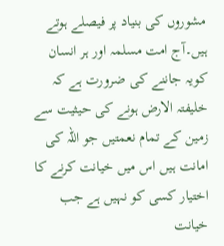مشوروں کی بنیاد پر فیصلے ہوتے ہیں۔آج امت مسلمہ اور ہر انسان کویہ جاننے کی ضرورت ہے کہ خلیفتہ الارض ہونے کی حیثیت سے زمین کے تمام نعمتیں جو اللہ کی امانت ہیں اس میں خیانت کرنے کا اختیار کسی کو نہیں ہے جب خیانت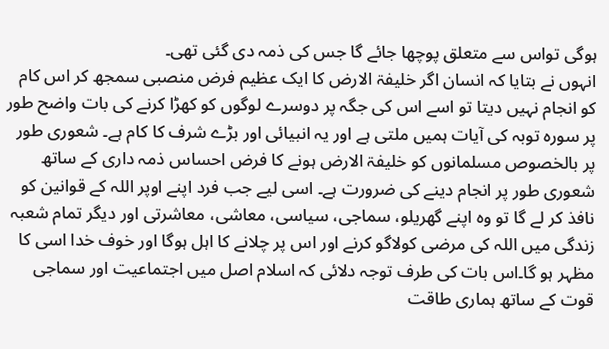ہوگی تواس سے متعلق پوچھا جائے گا جس کی ذمہ دی گئی تھی۔
انہوں نے بتایا کہ انسان اگر خلیفۃ الارض کا ایک عظیم فرض منصبی سمجھ کر اس کام کو انجام نہیں دیتا تو اسے اس کی جگہ پر دوسرے لوگوں کو کھڑا کرنے کی بات واضح طور پر سورہ توبہ کی آیات ہمیں ملتی ہے اور یہ انبیائی اور بڑے شرف کا کام ہے۔ شعوری طور پر بالخصوص مسلمانوں کو خلیفۃ الارض ہونے کا فرض احساس ذمہ داری کے ساتھ شعوری طور پر انجام دینے کی ضرورت ہے۔ اسی لیے جب فرد اپنے اوپر اللہ کے قوانین کو نافذ کر لے گا تو وہ اپنے گھریلو، سماجی، سیاسی، معاشی، معاشرتی اور دیگر تمام شعبہ زندگی میں اللہ کی مرضی کولاگو کرنے اور اس پر چلانے کا اہل ہوگا اور خوف خدا اسی کا مظہر ہو گا۔اس بات کی طرف توجہ دلائی کہ اسلام اصل میں اجتماعیت اور سماجی قوت کے ساتھ ہماری طاقت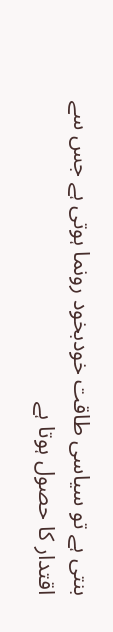بنتی ہے تو سیاسی طاقت خودبخود رونما ہوتی ہے جس سے اقتدار کا حصول ہوتا ہے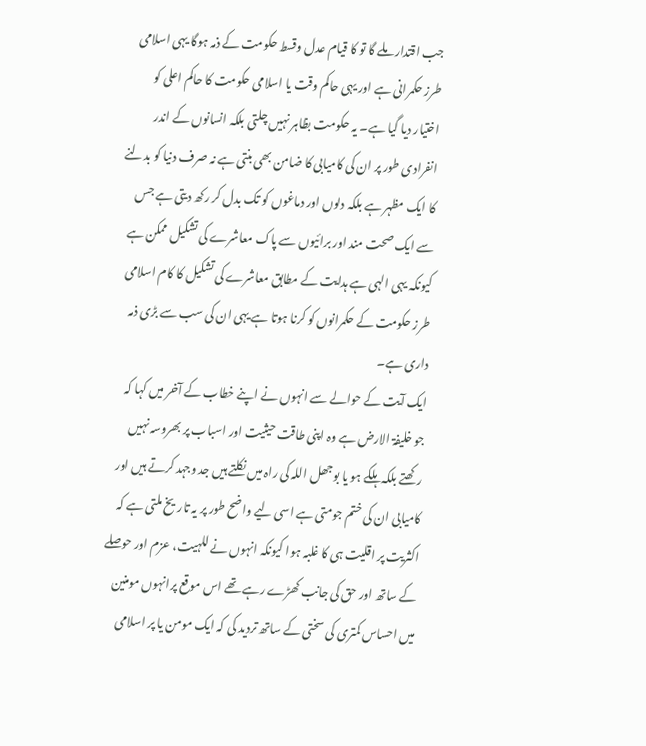جب اقتدار ملے گا تو کا قیام عدل وقسط حکومت کے ذمہ ہوگا یہی اسلامی طرز حکمرانی ہے اور یہی حاکم وقت یا اسلامی حکومت کا حاکم اعلی کو اختیار دیا گیا ہے۔ یہ حکومت بظاہر نہیں چلتی بلکہ انسانوں کے اندر انفرادی طور پر ان کی کامیابی کا ضامن بھی بنتی ہے نہ صرف دنیا کو بدلنے کا ایک مظہر ہے بلکہ دلوں اور دماغوں کو تک بدل کر رکھ دیتی ہے جس سے ایک صحت مند اور برائیوں سے پاک معاشرے کی تشکیل ممکن ہے کیونکہ یہی الہی ہے ہدایت کے مطابق معاشرے کی تشکیل کا کام اسلامی طرز حکومت کے حکمرانوں کو کرنا ہوتا ہے یہی ان کی سب سے بڑی ذمہ داری ہے۔
ایک آیت کے حوالے سے انہوں نے اپنے خطاب کے آخر میں کہا کہ جو خلیفۃ الارض ہے وہ اپنی طاقت حیثیت اور اسباب پر بھروسہ نہیں رکھتے بلکہ ہلکے ہو یا بوجھل اللہ کی راہ میں نکلتے ہیں جد وجہد کرتے ہیں اور کامیابی ان کی ختم جومتی ہے اسی لیے واضح طور پر یہ تاریخ ملتی ہے کہ اکثریت پر اقلیت ہی کا غلبہ ہوا کیونکہ انہوں نے للہیت، عزم اور حوصلے کے ساتھ اور حق کی جانب کھڑے رہے تھے اس موقع پرانہوں مومنین میں احساس کمتری کی سختی کے ساتھ تردید کی کہ ایک مومن یا پر اسلامی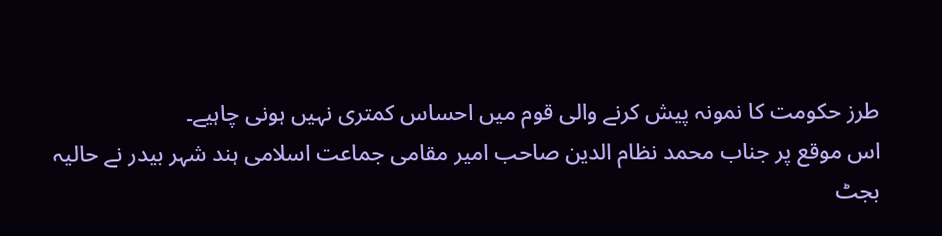طرز حکومت کا نمونہ پیش کرنے والی قوم میں احساس کمتری نہیں ہونی چاہیے۔
اس موقع پر جناب محمد نظام الدین صاحب امیر مقامی جماعت اسلامی ہند شہر بیدر نے حالیہ بجٹ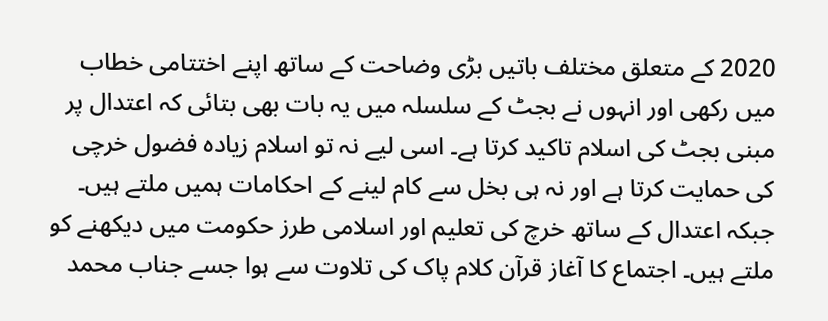2020 کے متعلق مختلف باتیں بڑی وضاحت کے ساتھ اپنے اختتامی خطاب میں رکھی اور انہوں نے بجٹ کے سلسلہ میں یہ بات بھی بتائی کہ اعتدال پر مبنی بجٹ کی اسلام تاکید کرتا ہے۔ اسی لیے نہ تو اسلام زیادہ فضول خرچی کی حمایت کرتا ہے اور نہ ہی بخل سے کام لینے کے احکامات ہمیں ملتے ہیں۔ جبکہ اعتدال کے ساتھ خرچ کی تعلیم اور اسلامی طرز حکومت میں دیکھنے کو ملتے ہیں۔ اجتماع کا آغاز قرآن کلام پاک کی تلاوت سے ہوا جسے جناب محمد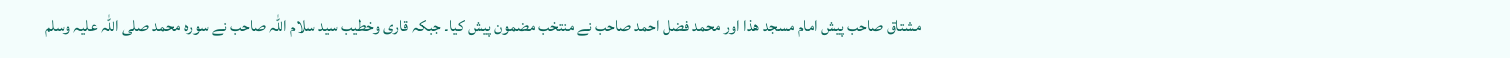مشتاق صاحب پیش امام مسجد ھذا اور محمد فضل احمد صاحب نے منتخب مضمون پیش کیا۔ جبکہ قاری وخطیب سید سلام اللہ صاحب نے سورہ محمد صلی اللہ علیہ وسلم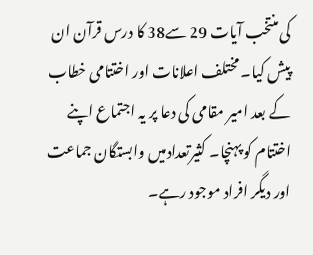کی منتخب آیات 29 سے38 کا درس قرآن ان پیش کیا۔ مختلف اعلانات اور اختتامی خطاب کے بعد امیر مقامی کی دعا پر یہ اجتماع اپنے اختتام کو پہنچا۔ کثیرتعدادمیں وابستگان جماعت اور دیگر افراد موجود رہے۔